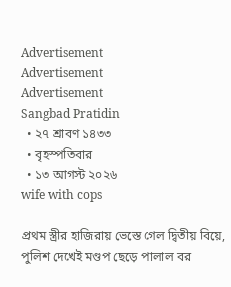Advertisement
Advertisement
Advertisement
Sangbad Pratidin
  • ২৭ শ্রাবণ ১৪৩৩
  • বৃহস্পতিবার
  • ১৩ আগস্ট ২০২৬
wife with cops

প্রথম স্ত্রীর হাজিরায় ভেস্তে গেল দ্বিতীয় বিয়ে, পুলিশ দেখেই মণ্ডপ ছেড়ে পালাল বর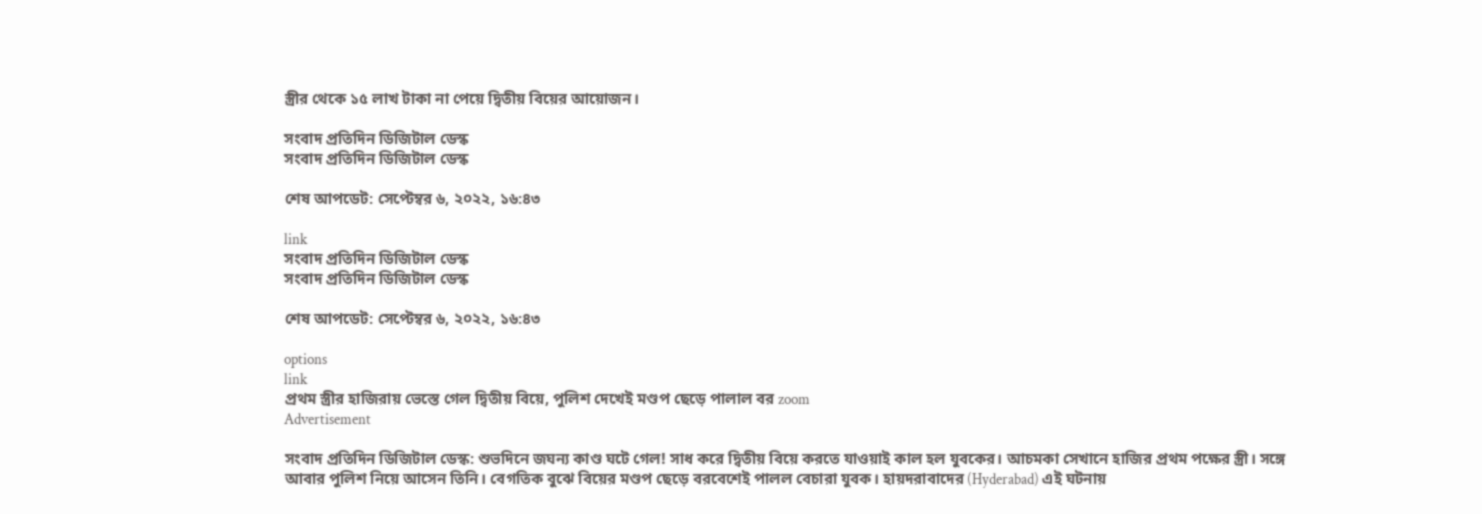স্ত্রীর থেকে ১৫ লাখ টাকা না পেয়ে দ্বিতীয় বিয়ের আয়োজন।

সংবাদ প্রতিদিন ডিজিটাল ডেস্ক
সংবাদ প্রতিদিন ডিজিটাল ডেস্ক

শেষ আপডেট: সেপ্টেম্বর ৬, ২০২২, ১৬:৪৩

link
সংবাদ প্রতিদিন ডিজিটাল ডেস্ক
সংবাদ প্রতিদিন ডিজিটাল ডেস্ক

শেষ আপডেট: সেপ্টেম্বর ৬, ২০২২, ১৬:৪৩

options
link
প্রথম স্ত্রীর হাজিরায় ভেস্তে গেল দ্বিতীয় বিয়ে, পুলিশ দেখেই মণ্ডপ ছেড়ে পালাল বর zoom
Advertisement

সংবাদ প্রতিদিন ডিজিটাল ডেস্ক: শুভদিনে জঘন্য কাণ্ড ঘটে গেল! সাধ করে দ্বিতীয় বিয়ে করতে যাওয়াই কাল হল যুবকের। আচমকা সেখানে হাজির প্রথম পক্ষের স্ত্রী। সঙ্গে আবার পুলিশ নিয়ে আসেন তিনি। বেগতিক বুঝে বিয়ের মণ্ডপ ছেড়ে বরবেশেই পালল বেচারা যুবক। হায়দরাবাদের (Hyderabad) এই ঘটনায়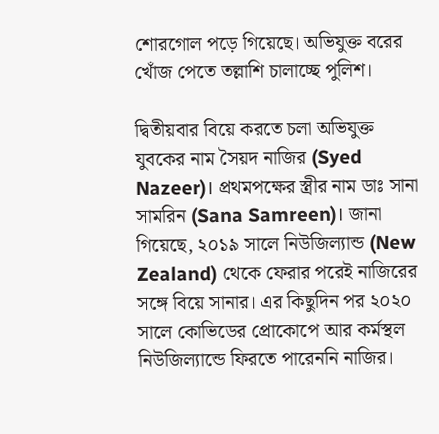শোরগোল পড়ে গিয়েছে। অভিযুক্ত বরের খোঁজ পেতে তল্লাশি চালাচ্ছে পুলিশ।

দ্বিতীয়বার বিয়ে করতে চলা অভিযুক্ত যুবকের নাম সৈয়দ নাজির (Syed Nazeer)। প্রথমপক্ষের স্ত্রীর নাম ডাঃ সানা সামরিন (Sana Samreen)। জানা গিয়েছে, ২০১৯ সালে নিউজিল্যান্ড (New Zealand) থেকে ফেরার পরেই নাজিরের সঙ্গে বিয়ে সানার। এর কিছুদিন পর ২০২০ সালে কোভিডের প্রোকোপে আর কর্মস্থল নিউজিল্যান্ডে ফিরতে পারেননি নাজির।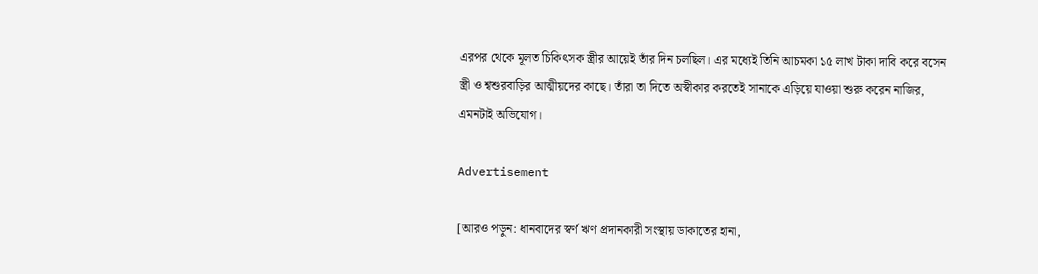এরপর থেকে মূলত চিকিৎসক স্ত্রীর আয়েই তাঁর দিন চলছিল। এর মধ্যেই তিনি আচমকা ১৫ লাখ টাকা দাবি করে বসেন স্ত্রী ও শ্বশুরবাড়ির আত্মীয়দের কাছে। তাঁরা তা দিতে অস্বীকার করতেই সানাকে এড়িয়ে যাওয়া শুরু করেন নাজির, এমনটাই অভিযোগ।

Advertisement

[আরও পড়ুন: ধানবাদের স্বর্ণ ঋণ প্রদানকারী সংস্থায় ডাকাতের হানা,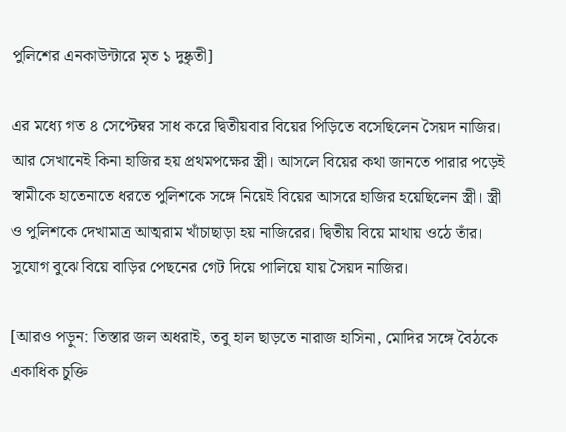পুলিশের এনকাউন্টারে মৃত ১ দুষ্কৃতী]

এর মধ্যে গত ৪ সেপ্টেম্বর সাধ করে দ্বিতীয়বার বিয়ের পিড়িতে বসেছিলেন সৈয়দ নাজির। আর সেখানেই কিনা হাজির হয় প্রথমপক্ষের স্ত্রী। আসলে বিয়ের কথা জানতে পারার পড়েই স্বামীকে হাতেনাতে ধরতে পুলিশকে সঙ্গে নিয়েই বিয়ের আসরে হাজির হয়েছিলেন স্ত্রী। স্ত্রী ও পুলিশকে দেখামাত্র আত্মরাম খাঁচাছাড়া হয় নাজিরের। দ্বিতীয় বিয়ে মাথায় ওঠে তাঁর। সুযোগ বুঝে বিয়ে বাড়ির পেছনের গেট দিয়ে পালিয়ে যায় সৈয়দ নাজির।

[আরও পড়ুন: তিস্তার জল অধরাই, তবু হাল ছাড়তে নারাজ হাসিনা, মোদির সঙ্গে বৈঠকে একাধিক চুক্তি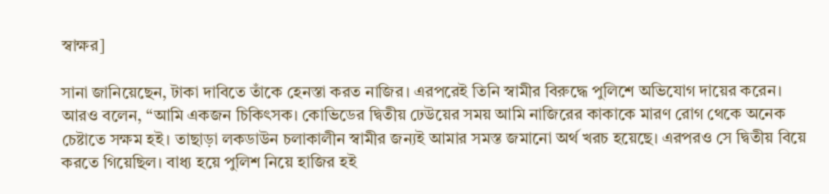স্বাক্ষর]

সানা জানিয়েছেন, টাকা দাবিতে তাঁকে হেনস্তা করত নাজির। এরপরেই তিনি স্বামীর বিরুদ্ধে পুলিশে অভিযোগ দায়ের করেন। আরও বলেন, “আমি একজন চিকিৎসক। কোভিডের দ্বিতীয় ঢেউয়ের সময় আমি নাজিরের কাকাকে মারণ রোগ থেকে অনেক চেষ্টাতে সক্ষম হই। তাছাড়া লকডাউন চলাকালীন স্বামীর জন্যই আমার সমস্ত জমানো অর্থ খরচ হয়েছে। এরপরও সে দ্বিতীয় বিয়ে করতে গিয়েছিল। বাধ্য হয়ে পুলিশ নিয়ে হাজির হই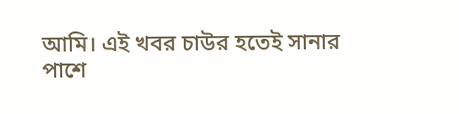আমি। এই খবর চাউর হতেই সানার পাশে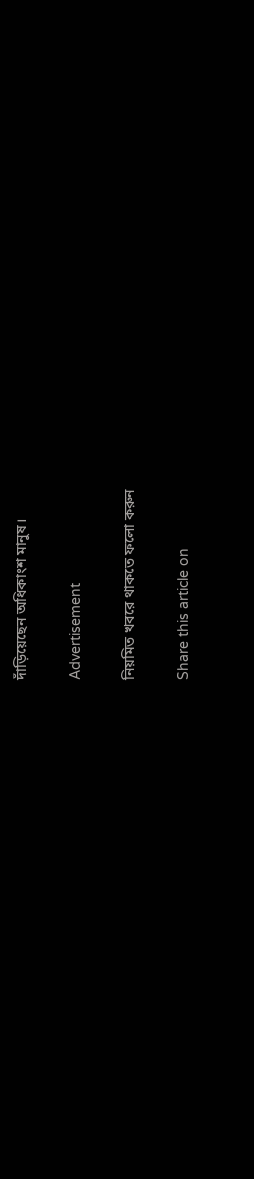দাঁড়িয়েছেন অধিকাংশ মানুষ।

Advertisement

নিয়মিত খবরে থাকতে ফলো করুন

Share this article on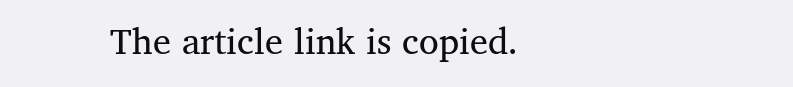The article link is copied.